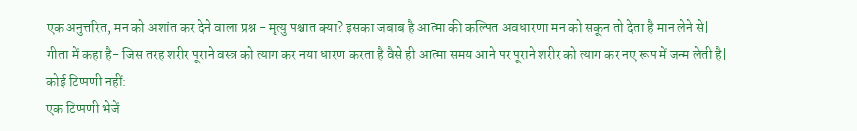एक अनुत्तरित, मन को अशांत कर देने वाला प्रश्न - मृत्यु पश्चात क्या? इसका जबाब है आत्मा की कल्पित अवधारणा मन को सकून तो देता है मान लेने से|
गीता में कहा है- जिस तरह शरीर पूराने वस्त्र को त्याग कर नया धारण करता है वैसे ही आत्मा समय आने पर पूराने शरीर को त्याग कर नए रूप में जन्म लेती है|
कोई टिप्पणी नहीं:
एक टिप्पणी भेजें